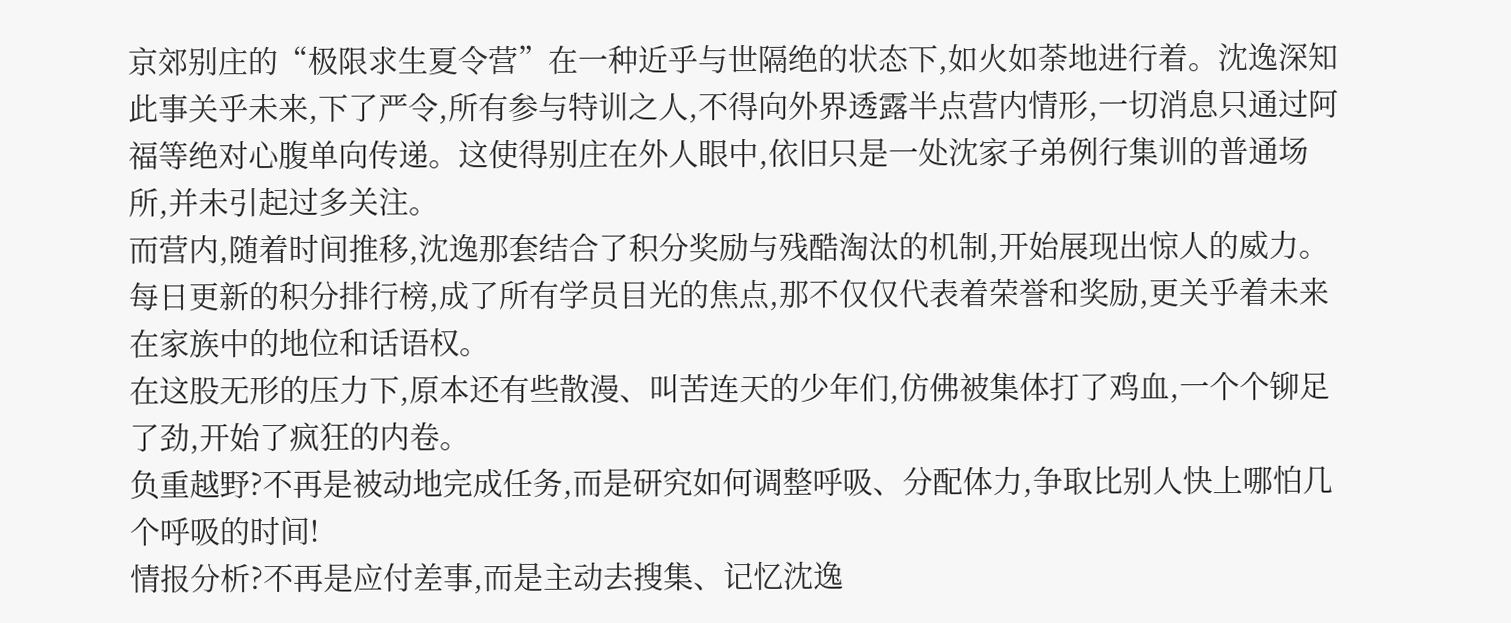京郊别庄的“极限求生夏令营”在一种近乎与世隔绝的状态下,如火如荼地进行着。沈逸深知此事关乎未来,下了严令,所有参与特训之人,不得向外界透露半点营内情形,一切消息只通过阿福等绝对心腹单向传递。这使得别庄在外人眼中,依旧只是一处沈家子弟例行集训的普通场所,并未引起过多关注。
而营内,随着时间推移,沈逸那套结合了积分奖励与残酷淘汰的机制,开始展现出惊人的威力。每日更新的积分排行榜,成了所有学员目光的焦点,那不仅仅代表着荣誉和奖励,更关乎着未来在家族中的地位和话语权。
在这股无形的压力下,原本还有些散漫、叫苦连天的少年们,仿佛被集体打了鸡血,一个个铆足了劲,开始了疯狂的内卷。
负重越野?不再是被动地完成任务,而是研究如何调整呼吸、分配体力,争取比别人快上哪怕几个呼吸的时间!
情报分析?不再是应付差事,而是主动去搜集、记忆沈逸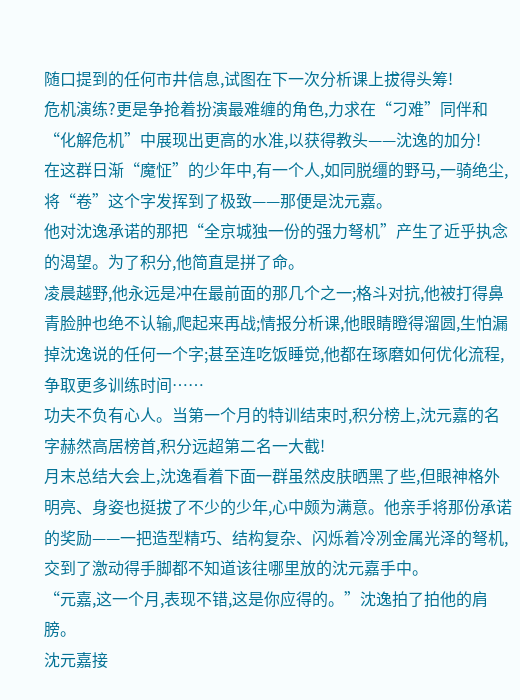随口提到的任何市井信息,试图在下一次分析课上拔得头筹!
危机演练?更是争抢着扮演最难缠的角色,力求在“刁难”同伴和“化解危机”中展现出更高的水准,以获得教头——沈逸的加分!
在这群日渐“魔怔”的少年中,有一个人,如同脱缰的野马,一骑绝尘,将“卷”这个字发挥到了极致——那便是沈元嘉。
他对沈逸承诺的那把“全京城独一份的强力弩机”产生了近乎执念的渴望。为了积分,他简直是拼了命。
凌晨越野,他永远是冲在最前面的那几个之一;格斗对抗,他被打得鼻青脸肿也绝不认输,爬起来再战;情报分析课,他眼睛瞪得溜圆,生怕漏掉沈逸说的任何一个字;甚至连吃饭睡觉,他都在琢磨如何优化流程,争取更多训练时间……
功夫不负有心人。当第一个月的特训结束时,积分榜上,沈元嘉的名字赫然高居榜首,积分远超第二名一大截!
月末总结大会上,沈逸看着下面一群虽然皮肤晒黑了些,但眼神格外明亮、身姿也挺拔了不少的少年,心中颇为满意。他亲手将那份承诺的奖励——一把造型精巧、结构复杂、闪烁着冷冽金属光泽的弩机,交到了激动得手脚都不知道该往哪里放的沈元嘉手中。
“元嘉,这一个月,表现不错,这是你应得的。”沈逸拍了拍他的肩膀。
沈元嘉接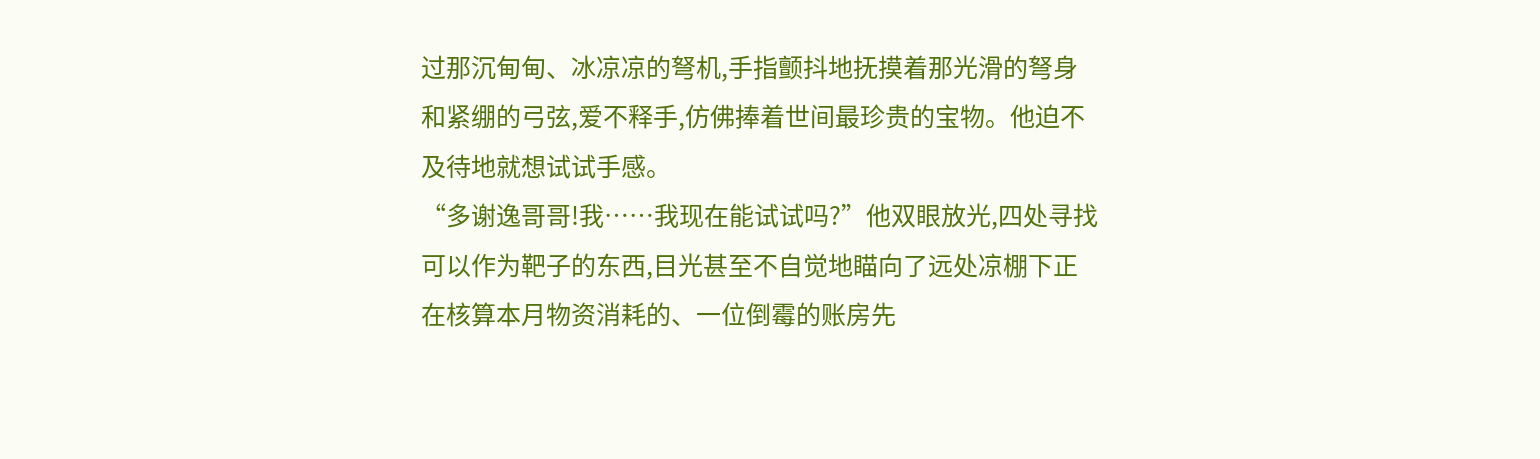过那沉甸甸、冰凉凉的弩机,手指颤抖地抚摸着那光滑的弩身和紧绷的弓弦,爱不释手,仿佛捧着世间最珍贵的宝物。他迫不及待地就想试试手感。
“多谢逸哥哥!我……我现在能试试吗?”他双眼放光,四处寻找可以作为靶子的东西,目光甚至不自觉地瞄向了远处凉棚下正在核算本月物资消耗的、一位倒霉的账房先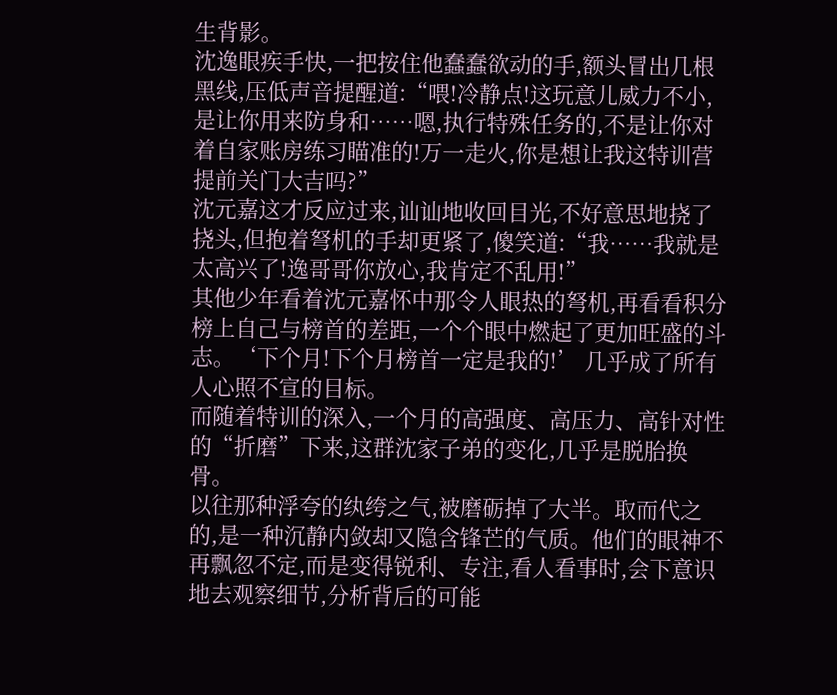生背影。
沈逸眼疾手快,一把按住他蠢蠢欲动的手,额头冒出几根黑线,压低声音提醒道:“喂!冷静点!这玩意儿威力不小,是让你用来防身和……嗯,执行特殊任务的,不是让你对着自家账房练习瞄准的!万一走火,你是想让我这特训营提前关门大吉吗?”
沈元嘉这才反应过来,讪讪地收回目光,不好意思地挠了挠头,但抱着弩机的手却更紧了,傻笑道:“我……我就是太高兴了!逸哥哥你放心,我肯定不乱用!”
其他少年看着沈元嘉怀中那令人眼热的弩机,再看看积分榜上自己与榜首的差距,一个个眼中燃起了更加旺盛的斗志。‘下个月!下个月榜首一定是我的!’ 几乎成了所有人心照不宣的目标。
而随着特训的深入,一个月的高强度、高压力、高针对性的“折磨”下来,这群沈家子弟的变化,几乎是脱胎换骨。
以往那种浮夸的纨绔之气,被磨砺掉了大半。取而代之的,是一种沉静内敛却又隐含锋芒的气质。他们的眼神不再飘忽不定,而是变得锐利、专注,看人看事时,会下意识地去观察细节,分析背后的可能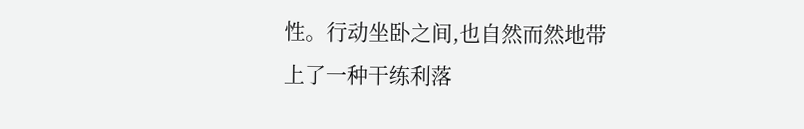性。行动坐卧之间,也自然而然地带上了一种干练利落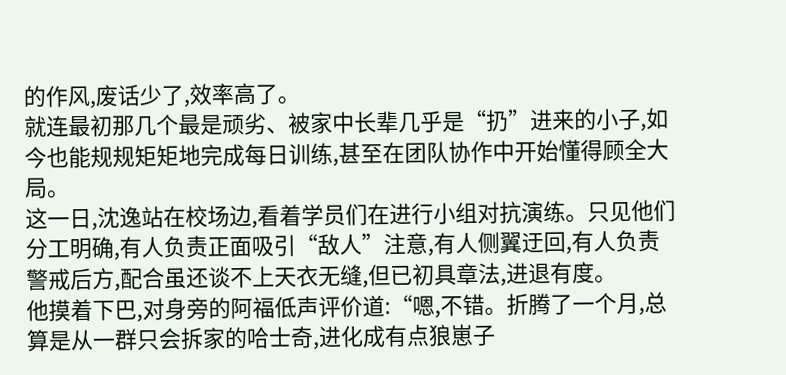的作风,废话少了,效率高了。
就连最初那几个最是顽劣、被家中长辈几乎是“扔”进来的小子,如今也能规规矩矩地完成每日训练,甚至在团队协作中开始懂得顾全大局。
这一日,沈逸站在校场边,看着学员们在进行小组对抗演练。只见他们分工明确,有人负责正面吸引“敌人”注意,有人侧翼迂回,有人负责警戒后方,配合虽还谈不上天衣无缝,但已初具章法,进退有度。
他摸着下巴,对身旁的阿福低声评价道:“嗯,不错。折腾了一个月,总算是从一群只会拆家的哈士奇,进化成有点狼崽子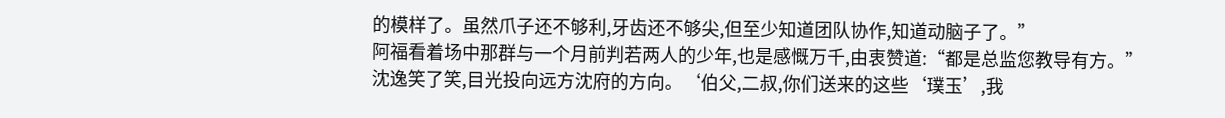的模样了。虽然爪子还不够利,牙齿还不够尖,但至少知道团队协作,知道动脑子了。”
阿福看着场中那群与一个月前判若两人的少年,也是感慨万千,由衷赞道:“都是总监您教导有方。”
沈逸笑了笑,目光投向远方沈府的方向。‘伯父,二叔,你们送来的这些‘璞玉’,我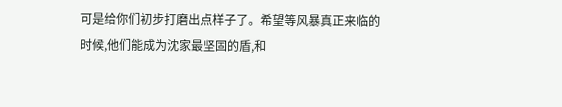可是给你们初步打磨出点样子了。希望等风暴真正来临的时候,他们能成为沈家最坚固的盾,和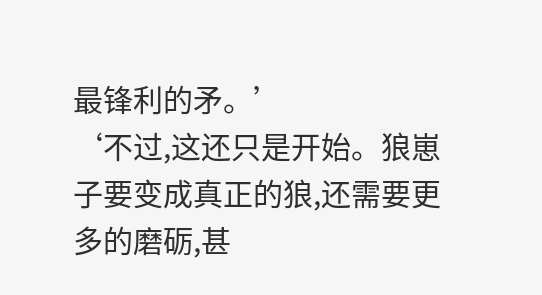最锋利的矛。’
‘不过,这还只是开始。狼崽子要变成真正的狼,还需要更多的磨砺,甚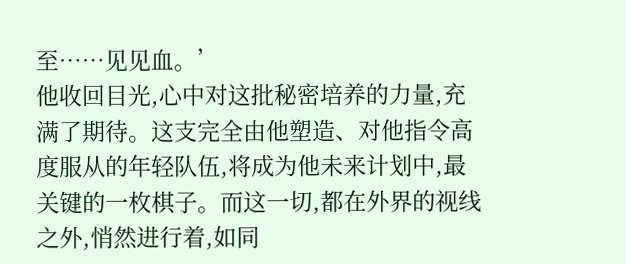至……见见血。’
他收回目光,心中对这批秘密培养的力量,充满了期待。这支完全由他塑造、对他指令高度服从的年轻队伍,将成为他未来计划中,最关键的一枚棋子。而这一切,都在外界的视线之外,悄然进行着,如同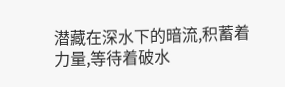潜藏在深水下的暗流,积蓄着力量,等待着破水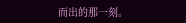而出的那一刻。